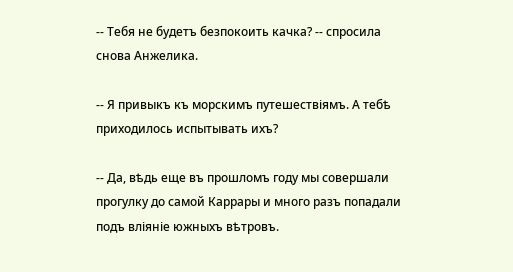-- Тебя не будетъ безпокоить качка? -- спросила снова Анжелика.

-- Я привыкъ къ морскимъ путешествіямъ. А тебѣ приходилось испытывать ихъ?

-- Да, вѣдь еще въ прошломъ году мы совершали прогулку до самой Каррары и много разъ попадали подъ вліяніе южныхъ вѣтровъ.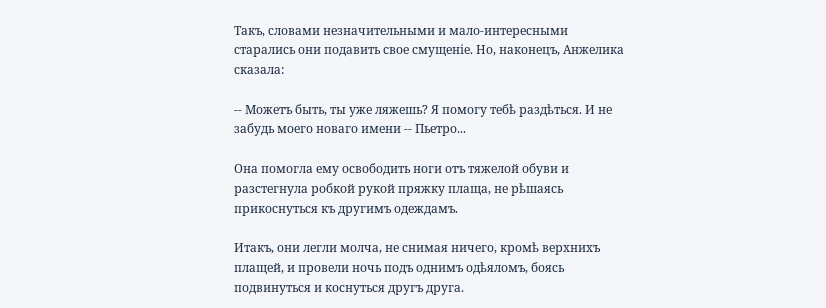Такъ, словами незначительными и мало-интересными старались они подавить свое смущеніе. Но, наконецъ, Анжелика сказала:

-- Можетъ быть, ты уже ляжешь? Я помогу тебѣ раздѣться. И не забудь моего новаго имени -- Пьетро...

Она помогла ему освободить ноги отъ тяжелой обуви и разстегнула робкой рукой пряжку плаща, не рѣшаясь прикоснуться къ другимъ одеждамъ.

Итакъ, они легли молча, не снимая ничего, кромѣ верхнихъ плащей, и провели ночь подъ однимъ одѣяломъ, боясь подвинуться и коснуться другъ друга.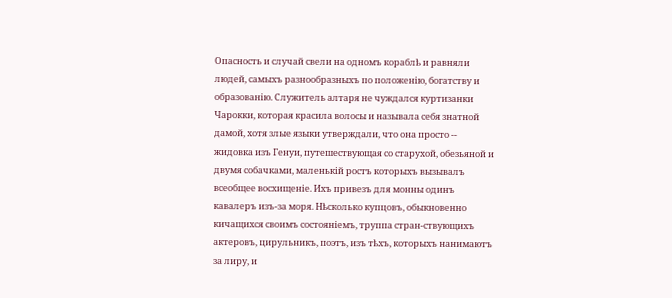Опасность и случай свели на одномъ кораблѣ и равняли людей, самыхъ разнообразныхъ по положенію, богатству и образованію. Служитель алтаря не чуждался куртизанки Чарокки, которая красила волосы и называла себя знатной дамой, хотя злые языки утверждали, что она просто -- жидовка изъ Генуи, путешествующая со старухой, обезьяной и двумя собачками, маленькій ростъ которыхъ вызывалъ всеобщее восхищеніе. Ихъ привезъ для монны одинъ кавалеръ изъ-за моря. Нѣсколько купцовъ, обыкновенно кичащихся своимъ состояніемъ, труппа стран-ствующихъ актеровъ, цирульникъ, поэтъ, изъ тѣхъ, которыхъ нанимаютъ за лиру, и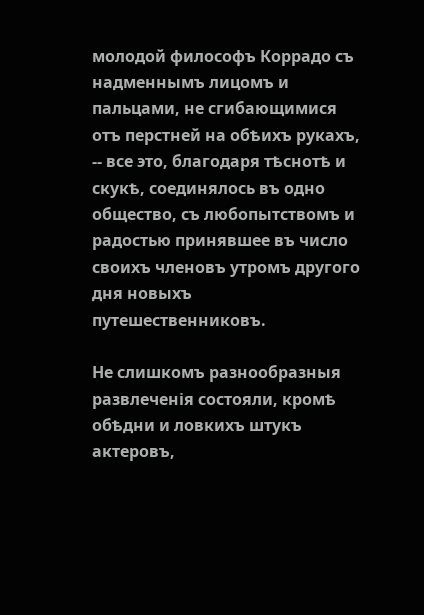молодой философъ Коррадо съ надменнымъ лицомъ и пальцами, не сгибающимися отъ перстней на обѣихъ рукахъ, -- все это, благодаря тѣснотѣ и скукѣ, соединялось въ одно общество, съ любопытствомъ и радостью принявшее въ число своихъ членовъ утромъ другого дня новыхъ путешественниковъ.

Не слишкомъ разнообразныя развлеченія состояли, кромѣ обѣдни и ловкихъ штукъ актеровъ,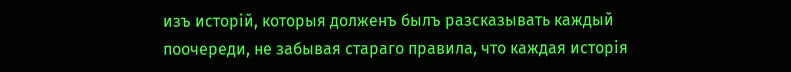изъ исторій, которыя долженъ былъ разсказывать каждый поочереди, не забывая стараго правила, что каждая исторія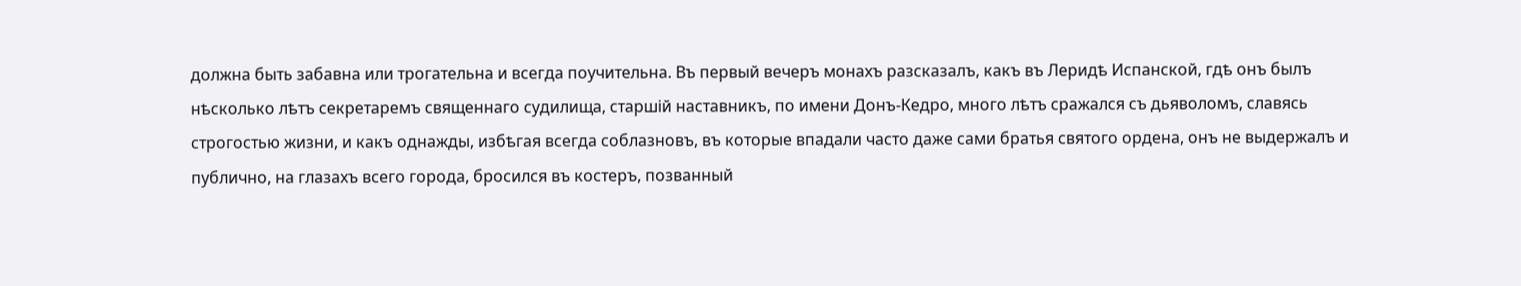должна быть забавна или трогательна и всегда поучительна. Въ первый вечеръ монахъ разсказалъ, какъ въ Леридѣ Испанской, гдѣ онъ былъ нѣсколько лѣтъ секретаремъ священнаго судилища, старшій наставникъ, по имени Донъ-Кедро, много лѣтъ сражался съ дьяволомъ, славясь строгостью жизни, и какъ однажды, избѣгая всегда соблазновъ, въ которые впадали часто даже сами братья святого ордена, онъ не выдержалъ и публично, на глазахъ всего города, бросился въ костеръ, позванный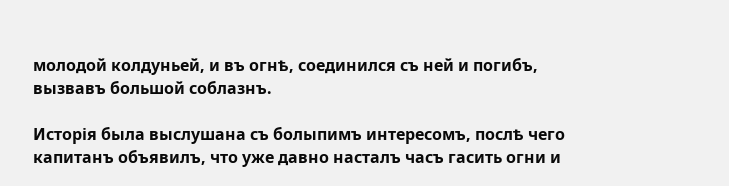молодой колдуньей, и въ огнѣ, соединился съ ней и погибъ, вызвавъ большой соблазнъ.

Исторія была выслушана съ болыпимъ интересомъ, послѣ чего капитанъ объявилъ, что уже давно насталъ часъ гасить огни и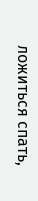ложиться спать,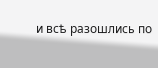и всѣ разошлись по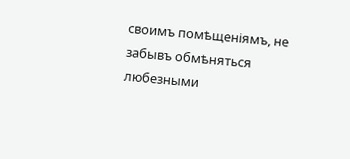своимъ помѣщеніямъ, не забывъ обмѣняться любезными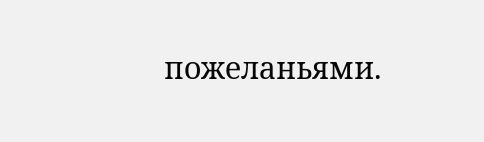пожеланьями.